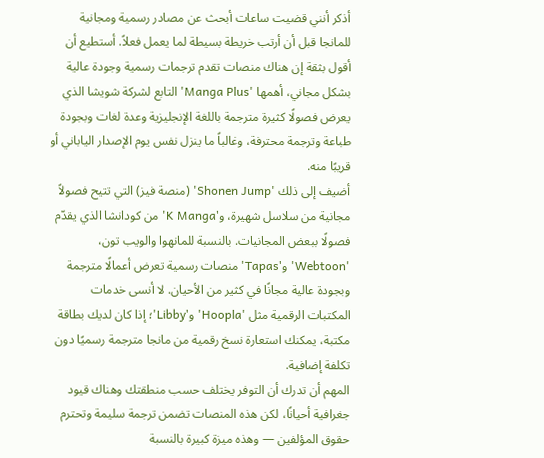أذكر أنني قضيت ساعات أبحث عن مصادر رسمية ومجانية للمانجا قبل أن أرتب خريطة بسيطة لما يعمل فعلاً. أستطيع أن أقول بثقة إن هناك منصات تقدم ترجمات رسمية وجودة عالية بشكل مجاني، أهمها 'Manga Plus' التابع لشركة شويشا الذي يعرض فصولًا كثيرة مترجمة باللغة الإنجليزية وعدة لغات وبجودة طباعة وترجمة محترفة، وغالباً ما ينزل نفس يوم الإصدار الياباني أو قريبًا منه.
أضيف إلى ذلك 'Shonen Jump' (منصة فيز) التي تتيح فصولاً مجانية من سلاسل شهيرة، و'K Manga' من كودانشا الذي يقدّم فصولًا ببعض المجانيات. بالنسبة للمانهوا والويب تون، 'Webtoon' و'Tapas' منصات رسمية تعرض أعمالًا مترجمة وبجودة عالية مجانًا في كثير من الأحيان. لا أنسى خدمات المكتبات الرقمية مثل 'Hoopla' و'Libby'؛ إذا كان لديك بطاقة مكتبة، يمكنك استعارة نسخ رقمية من مانجا مترجمة رسميًا دون تكلفة إضافية.
المهم أن تدرك أن التوفر يختلف حسب منطقتك وهناك قيود جغرافية أحيانًا، لكن هذه المنصات تضمن ترجمة سليمة وتحترم حقوق المؤلفين — وهذه ميزة كبيرة بالنسبة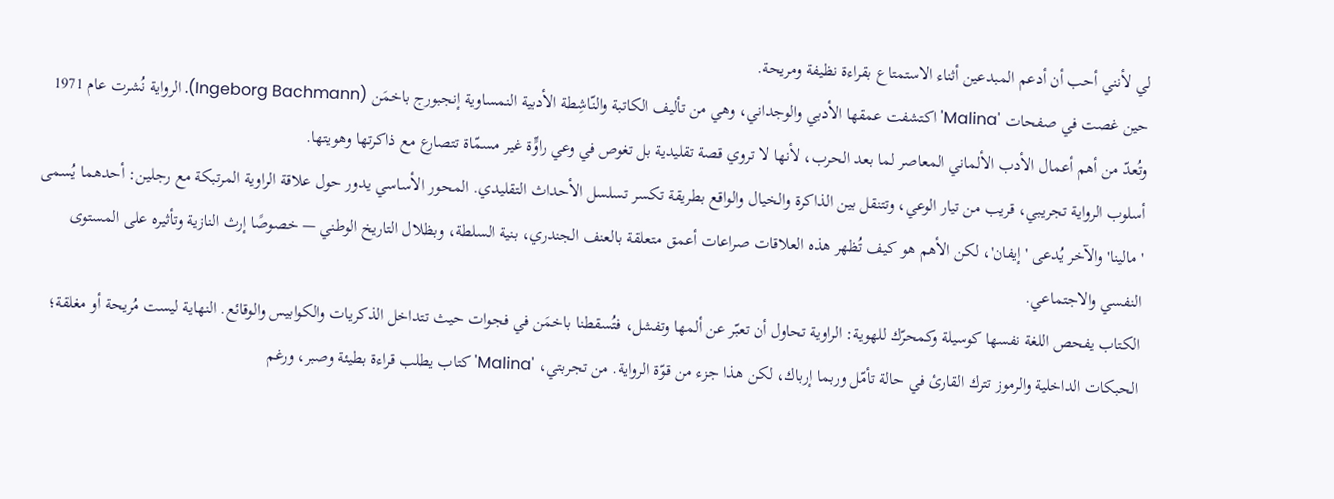لي لأنني أحب أن أدعم المبدعين أثناء الاستمتاع بقراءة نظيفة ومريحة.
حين غصت في صفحات 'Malina' اكتشفت عمقها الأدبي والوجداني، وهي من تأليف الكاتبة والنّاشِطة الأدبية النمساوية إنجبورج باخمَن (Ingeborg Bachmann). الرواية نُشرت عام 1971 وتُعدّ من أهم أعمال الأدب الألماني المعاصر لما بعد الحرب، لأنها لا تروي قصة تقليدية بل تغوص في وعي راوٍّة غير مسمّاة تتصارع مع ذاكرتها وهويتها.
أسلوب الرواية تجريبي، قريب من تيار الوعي، وتتنقل بين الذاكرة والخيال والواقع بطريقة تكسر تسلسل الأحداث التقليدي. المحور الأساسي يدور حول علاقة الراوية المرتبكة مع رجلين: أحدهما يُسمى 'مالينا' والآخر يُدعى 'إيفان'، لكن الأهم هو كيف تُظهر هذه العلاقات صراعات أعمق متعلقة بالعنف الجندري، بنية السلطة، وبظلال التاريخ الوطني — خصوصًا إرث النازية وتأثيره على المستوى النفسي والاجتماعي.
الكتاب يفحص اللغة نفسها كوسيلة وكمحرّك للهوية: الراوية تحاول أن تعبّر عن ألمها وتفشل، فتُسقطنا باخمَن في فجوات حيث تتداخل الذكريات والكوابيس والوقائع. النهاية ليست مُريحة أو مغلقة؛ الحبكات الداخلية والرموز تترك القارئ في حالة تأمّل وربما إرباك، لكن هذا جزء من قوّة الرواية. من تجربتي، 'Malina' كتاب يطلب قراءة بطيئة وصبر، ورغم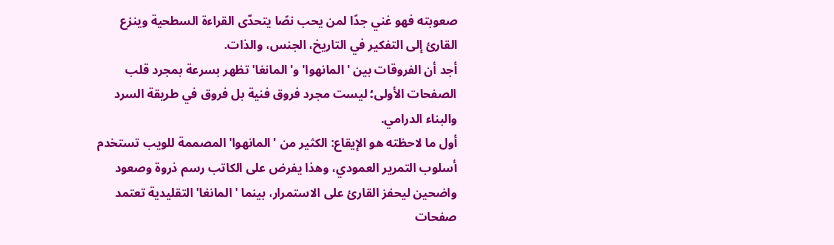صعوبته فهو غني جدًا لمن يحب نصًا يتحدّى القراءة السطحية وينزع القارئ إلى التفكير في التاريخ، الجنس، والذات.
أجد أن الفروقات بين 'المانهوا' و'المانغا' تظهر بسرعة بمجرد قلب الصفحات الأولى؛ ليست مجرد فروق فنية بل فروق في طريقة السرد والبناء الدرامي.
أول ما لاحظته هو الإيقاع: الكثير من 'المانهوا' المصممة للويب تستخدم أسلوب التمرير العمودي، وهذا يفرض على الكاتب رسم ذروة وصعود واضحين ليحفز القارئ على الاستمرار، بينما 'المانغا' التقليدية تعتمد صفحات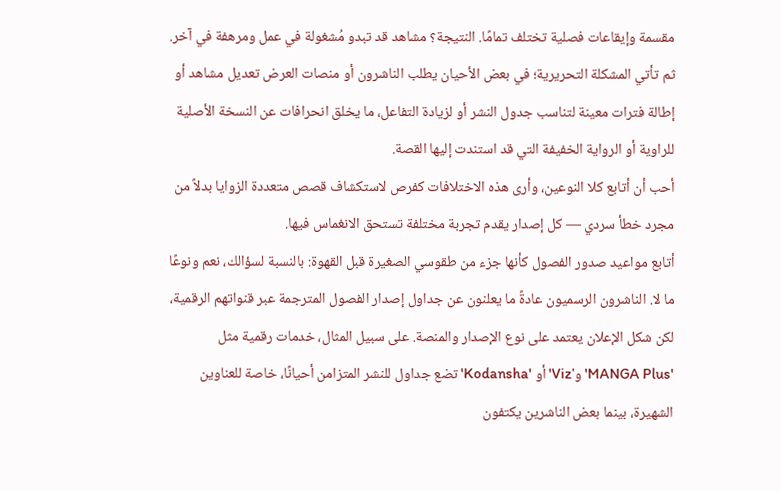مقسمة وإيقاعات فصلية تختلف تمامًا. النتيجة؟ مشاهد قد تبدو مُشغولة في عمل ومرهفة في آخر.
ثم تأتي المشكلة التحريرية؛ في بعض الأحيان يطلب الناشرون أو منصات العرض تعديل مشاهد أو إطالة فترات معينة لتناسب جدول النشر أو لزيادة التفاعل، ما يخلق انحرافات عن النسخة الأصلية للراوية أو الرواية الخفيفة التي قد استندت إليها القصة.
أحب أن أتابع كلا النوعين، وأرى هذه الاختلافات كفرص لاستكشاف قصص متعددة الزوايا بدلاً من مجرد خطأ سردي — كل إصدار يقدم تجربة مختلفة تستحق الانغماس فيها.
أتابع مواعيد صدور الفصول كأنها جزء من طقوسي الصغيرة قبل القهوة: بالنسبة لسؤالك، نعم ونوعًا ما لا. الناشرون الرسميون عادةً ما يعلنون عن جداول إصدار الفصول المترجمة عبر قنواتهم الرقمية، لكن شكل الإعلان يعتمد على نوع الإصدار والمنصة. على سبيل المثال، خدمات رقمية مثل 'MANGA Plus' و'Viz' أو 'Kodansha' تضع جداول للنشر المتزامن أحيانًا، خاصة للعناوين الشهيرة، بينما بعض الناشرين يكتفون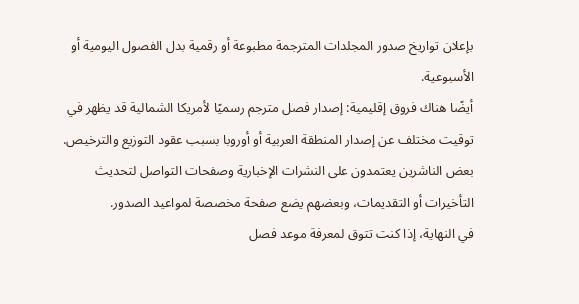بإعلان تواريخ صدور المجلدات المترجمة مطبوعة أو رقمية بدل الفصول اليومية أو الأسبوعية.
أيضًا هناك فروق إقليمية: إصدار فصل مترجم رسميًا لأمريكا الشمالية قد يظهر في توقيت مختلف عن إصدار المنطقة العربية أو أوروبا بسبب عقود التوزيع والترخيص. بعض الناشرين يعتمدون على النشرات الإخبارية وصفحات التواصل لتحديث التأخيرات أو التقديمات، وبعضهم يضع صفحة مخصصة لمواعيد الصدور.
في النهاية، إذا كنت تتوق لمعرفة موعد فصل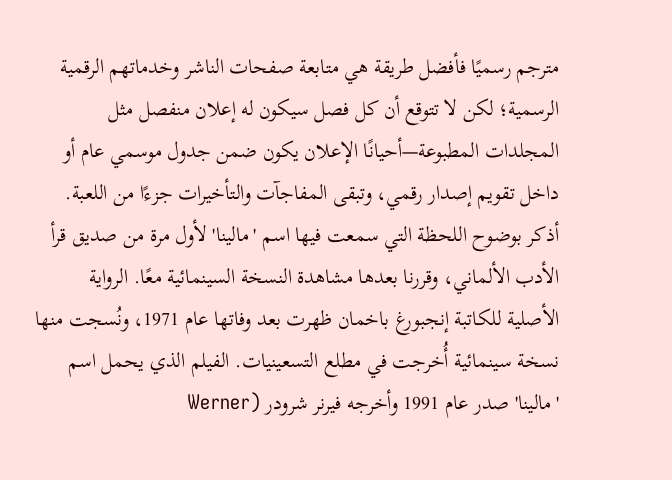مترجم رسميًا فأفضل طريقة هي متابعة صفحات الناشر وخدماتهم الرقمية الرسمية؛ لكن لا تتوقع أن كل فصل سيكون له إعلان منفصل مثل المجلدات المطبوعة—أحيانًا الإعلان يكون ضمن جدول موسمي عام أو داخل تقويم إصدار رقمي، وتبقى المفاجآت والتأخيرات جزءًا من اللعبة.
أذكر بوضوح اللحظة التي سمعت فيها اسم 'مالينا' لأول مرة من صديق قرأ الأدب الألماني، وقررنا بعدها مشاهدة النسخة السينمائية معًا. الرواية الأصلية للكاتبة إنجبورغ باخمان ظهرت بعد وفاتها عام 1971، ونُسجت منها نسخة سينمائية أُخرجت في مطلع التسعينيات. الفيلم الذي يحمل اسم 'مالينا' صدر عام 1991 وأخرجه فيرنر شرودر (Werner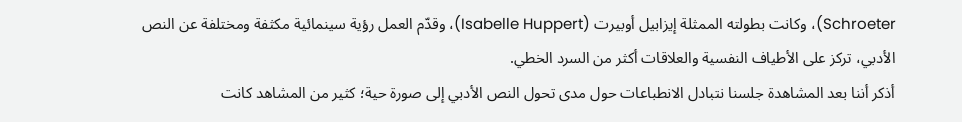Schroeter)، وكانت بطولته الممثلة إيزابيل أوبيرت (Isabelle Huppert)، وقدّم العمل رؤية سينمائية مكثفة ومختلفة عن النص الأدبي، تركز على الأطياف النفسية والعلاقات أكثر من السرد الخطي.
أذكر أننا بعد المشاهدة جلسنا نتبادل الانطباعات حول مدى تحول النص الأدبي إلى صورة حية؛ كثير من المشاهد كانت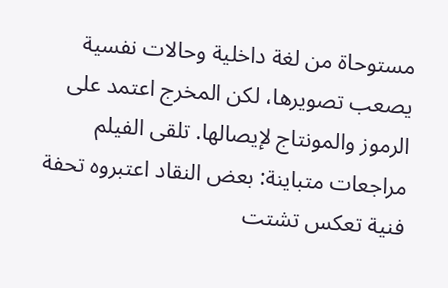مستوحاة من لغة داخلية وحالات نفسية يصعب تصويرها، لكن المخرج اعتمد على الرموز والمونتاج لإيصالها. تلقى الفيلم مراجعات متباينة: بعض النقاد اعتبروه تحفة فنية تعكس تشتت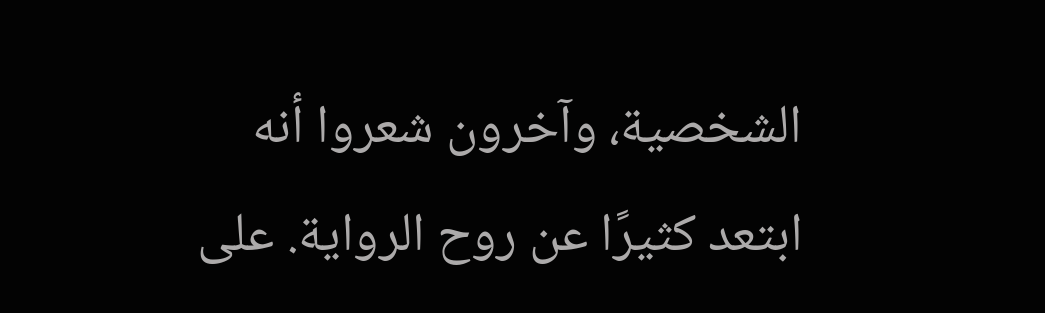الشخصية، وآخرون شعروا أنه ابتعد كثيرًا عن روح الرواية. على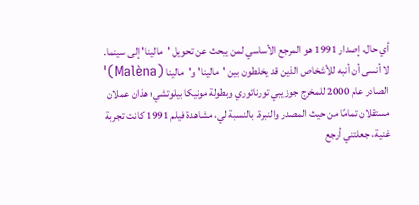أي حال، إصدار 1991 هو المرجع الأساسي لمن يبحث عن تحويل 'مالينا' إلى سينما.
لا أنسى أن أنبه للأشخاص الذين قد يخلطون بين 'مالينا' و'مالينا (Malèna)' الصادر عام 2000 للمخرج جوزيبي تورناتوري وبطولة مونيكا بيلوتشي؛ هذان عملان مستقلان تمامًا من حيث المصدر والنبرة. بالنسبة لي، مشاهدة فيلم 1991 كانت تجربة غنية، جعلتني أرجع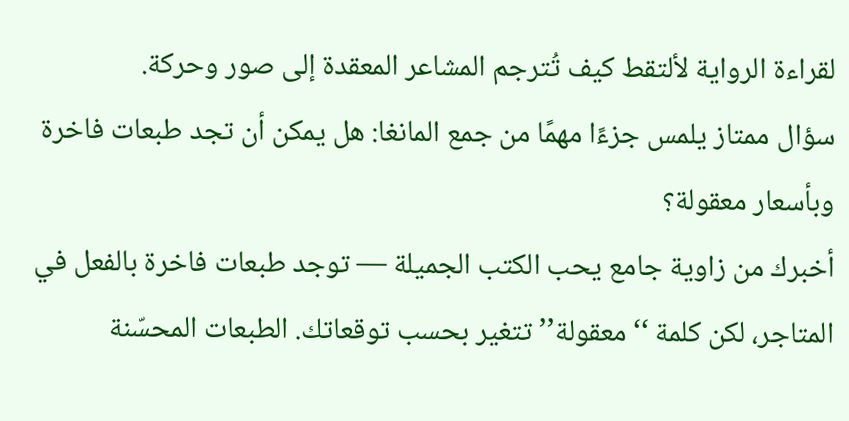لقراءة الرواية لألتقط كيف تُترجم المشاعر المعقدة إلى صور وحركة.
سؤال ممتاز يلمس جزءًا مهمًا من جمع المانغا: هل يمكن أن تجد طبعات فاخرة وبأسعار معقولة؟
أخبرك من زاوية جامع يحب الكتب الجميلة — توجد طبعات فاخرة بالفعل في المتاجر، لكن كلمة ‘‘معقولة’’ تتغير بحسب توقعاتك. الطبعات المحسّنة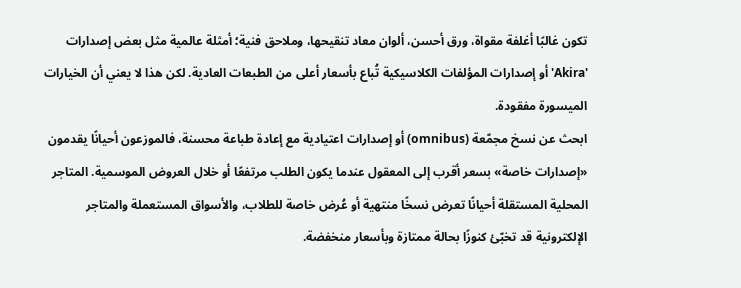تكون غالبًا أغلفة مقواة، ورق أحسن، ألوان معاد تنقيحها، وملاحق فنية؛ أمثلة عالمية مثل بعض إصدارات 'Akira' أو إصدارات المؤلفات الكلاسيكية تُباع بأسعار أعلى من الطبعات العادية. لكن هذا لا يعني أن الخيارات الميسورة مفقودة.
ابحث عن نسخ مجمّعة (omnibus) أو إصدارات اعتيادية مع إعادة طباعة محسنة، فالموزعون أحيانًا يقدمون «إصدارات خاصة» بسعر أقرب إلى المعقول عندما يكون الطلب مرتفعًا أو خلال العروض الموسمية. المتاجر المحلية المستقلة أحيانًا تعرض نسخًا منتهية أو عُرض خاصة للطلاب، والأسواق المستعملة والمتاجر الإلكترونية قد تخبّئ كنوزًا بحالة ممتازة وبأسعار منخفضة.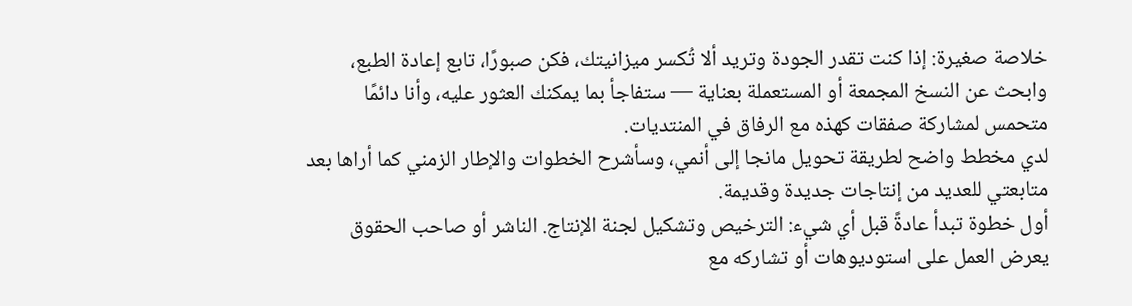خلاصة صغيرة: إذا كنت تقدر الجودة وتريد ألا تُكسر ميزانيتك، فكن صبورًا، تابع إعادة الطبع، وابحث عن النسخ المجمعة أو المستعملة بعناية — ستفاجأ بما يمكنك العثور عليه، وأنا دائمًا متحمس لمشاركة صفقات كهذه مع الرفاق في المنتديات.
لدي مخطط واضح لطريقة تحويل مانجا إلى أنمي، وسأشرح الخطوات والإطار الزمني كما أراها بعد متابعتي للعديد من إنتاجات جديدة وقديمة.
أول خطوة تبدأ عادةً قبل أي شيء: الترخيص وتشكيل لجنة الإنتاج. الناشر أو صاحب الحقوق يعرض العمل على استوديوهات أو تشاركه مع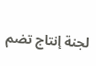لجنة إنتاج تضم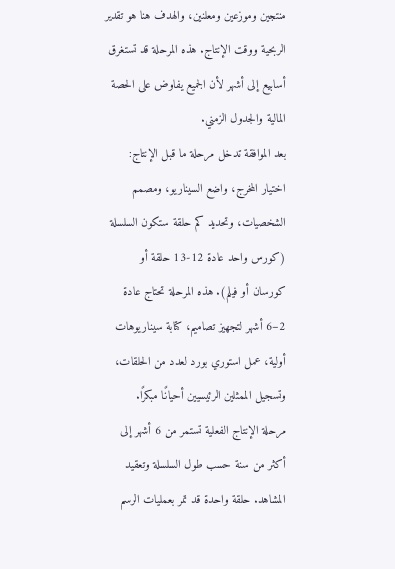منتجين وموزعين ومعلنين، والهدف هنا هو تقدير الربحية ووقت الإنتاج. هذه المرحلة قد تستغرق أسابيع إلى أشهر لأن الجميع يفاوض على الحصة المالية والجدول الزمني.
بعد الموافقة تدخل مرحلة ما قبل الإنتاج: اختيار المخرج، واضع السيناريو، ومصمم الشخصيات، وتحديد كم حلقة ستكون السلسلة (كورس واحد عادة 12-13 حلقة أو كورسان أو فيلم). هذه المرحلة تحتاج عادة 2–6 أشهر لتجهيز تصاميم، كتابة سيناريوهات أولية، عمل استوري بورد لعدد من الحلقات، وتسجيل الممثلين الرئيسيين أحيانًا مبكرًا.
مرحلة الإنتاج الفعلية تستمر من 6 أشهر إلى أكثر من سنة حسب طول السلسلة وتعقيد المشاهد. حلقة واحدة قد تمر بعمليات الرسم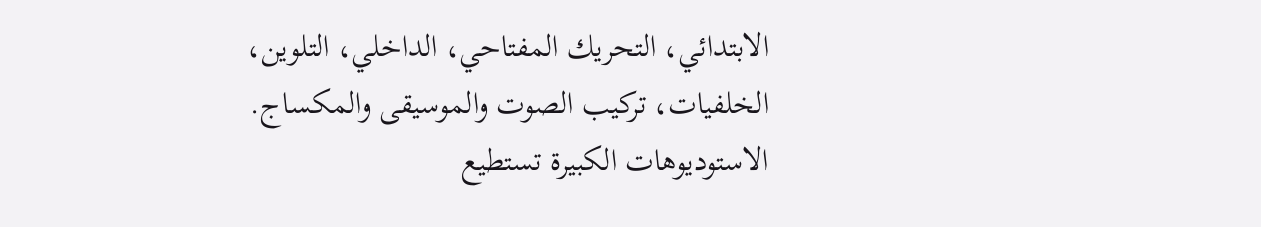الابتدائي، التحريك المفتاحي، الداخلي، التلوين، الخلفيات، تركيب الصوت والموسيقى والمكساج. الاستوديوهات الكبيرة تستطيع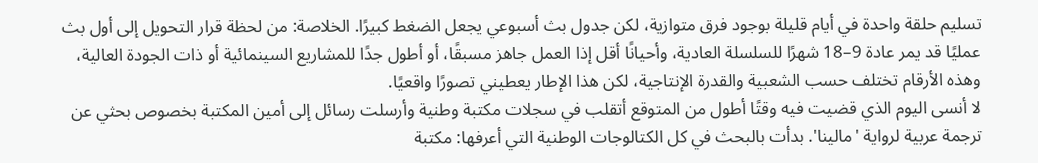تسليم حلقة واحدة في أيام قليلة بوجود فرق متوازية، لكن جدول بث أسبوعي يجعل الضغط كبيرًا. الخلاصة: من لحظة قرار التحويل إلى أول بث عمليًا قد يمر عادة 9–18 شهرًا للسلسلة العادية، وأحيانًا أقل إذا العمل جاهز مسبقًا، أو أطول جدًا للمشاريع السينمائية أو ذات الجودة العالية، وهذه الأرقام تختلف حسب الشعبية والقدرة الإنتاجية، لكن هذا الإطار يعطيني تصورًا واقعيًا.
لا أنسى اليوم الذي قضيت فيه وقتًا أطول من المتوقع أتقلب في سجلات مكتبة وطنية وأرسلت رسائل إلى أمين المكتبة بخصوص بحثي عن ترجمة عربية لرواية 'مالينا'. بدأت بالبحث في كل الكتالوجات الوطنية التي أعرفها: مكتبة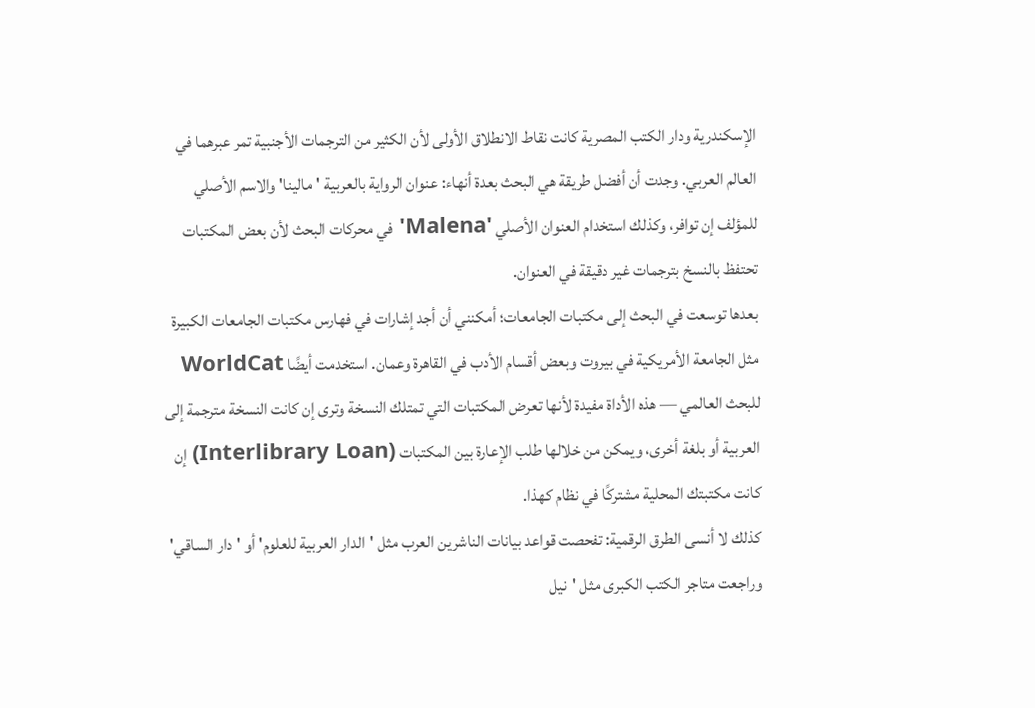الإسكندرية ودار الكتب المصرية كانت نقاط الانطلاق الأولى لأن الكثير من الترجمات الأجنبية تمر عبرهما في العالم العربي. وجدت أن أفضل طريقة هي البحث بعدة أنهاء: عنوان الرواية بالعربية 'مالينا' والاسم الأصلي للمؤلف إن توافر، وكذلك استخدام العنوان الأصلي 'Malena' في محركات البحث لأن بعض المكتبات تحتفظ بالنسخ بترجمات غير دقيقة في العنوان.
بعدها توسعت في البحث إلى مكتبات الجامعات؛ أمكنني أن أجد إشارات في فهارس مكتبات الجامعات الكبيرة مثل الجامعة الأمريكية في بيروت وبعض أقسام الأدب في القاهرة وعمان. استخدمت أيضًا WorldCat للبحث العالمي — هذه الأداة مفيدة لأنها تعرض المكتبات التي تمتلك النسخة وترى إن كانت النسخة مترجمة إلى العربية أو بلغة أخرى، ويمكن من خلالها طلب الإعارة بين المكتبات (Interlibrary Loan) إن كانت مكتبتك المحلية مشتركًا في نظام كهذا.
كذلك لا أنسى الطرق الرقمية: تفحصت قواعد بيانات الناشرين العرب مثل 'الدار العربية للعلوم' أو 'دار الساقي' وراجعت متاجر الكتب الكبرى مثل 'نيل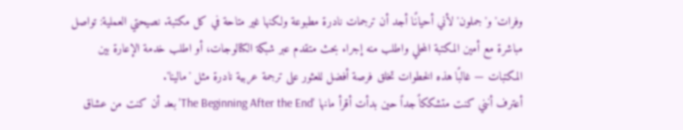وفرات' و'جملون' لأني أحيانًا أجد أن ترجمات نادرة مطبوعة ولكنها غير متاحة في كل مكتبة. نصيحتي العملية: تواصل مباشرة مع أمين المكتبة المحلي واطلب منه إجراء بحث متقدم عبر شبكة الكتالوجات، أو اطلب خدمة الإعارة بين المكتبات — غالبًا هذه الخطوات تخلق فرصة أفضل للعثور على ترجمة عربية نادرة مثل 'مالينا'.
أعترف أنني كنت متشككاً جداً حين بدأت أقرأ مانها 'The Beginning After the End' بعد أن كنت من عشاق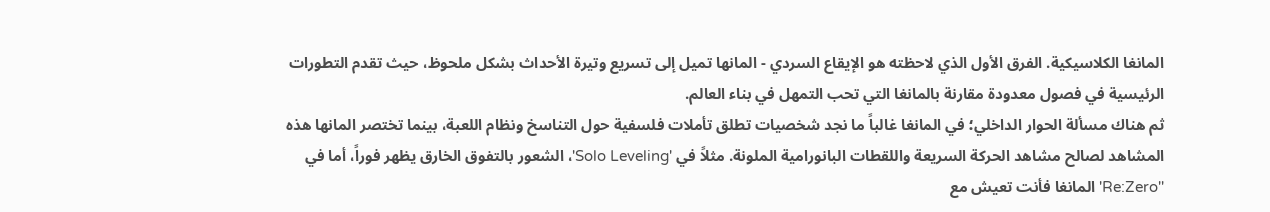المانغا الكلاسيكية. الفرق الأول الذي لاحظته هو الإيقاع السردي - المانها تميل إلى تسريع وتيرة الأحداث بشكل ملحوظ، حيث تقدم التطورات الرئيسية في فصول معدودة مقارنة بالمانغا التي تحب التمهل في بناء العالم.
ثم هناك مسألة الحوار الداخلي؛ في المانغا غالباً ما نجد شخصيات تطلق تأملات فلسفية حول التناسخ ونظام اللعبة، بينما تختصر المانها هذه المشاهد لصالح مشاهد الحركة السريعة واللقطات البانورامية الملونة. مثلاً في 'Solo Leveling'، الشعور بالتفوق الخارق يظهر فوراً، أما في ''Re:Zero' المانغا فأنت تعيش مع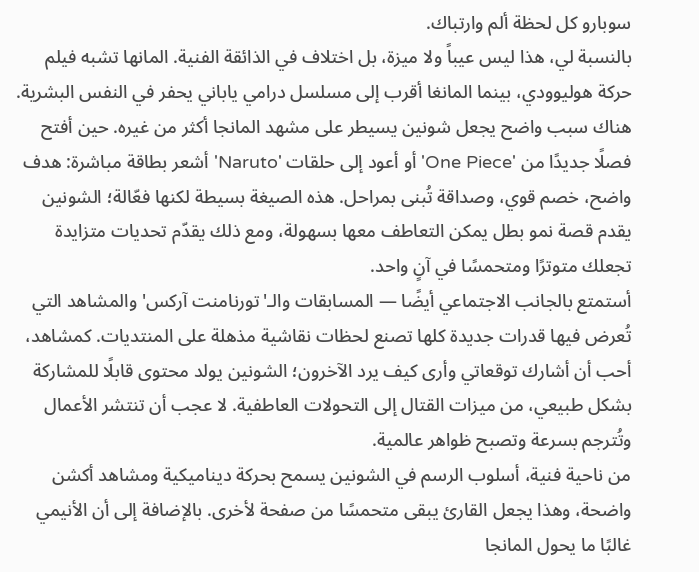سوبارو كل لحظة ألم وارتباك.
بالنسبة لي، هذا ليس عيباً ولا ميزة، بل اختلاف في الذائقة الفنية. المانها تشبه فيلم حركة هوليوودي، بينما المانغا أقرب إلى مسلسل درامي ياباني يحفر في النفس البشرية.
هناك سبب واضح يجعل شونين يسيطر على مشهد المانجا أكثر من غيره. حين أفتح فصلًا جديدًا من 'One Piece' أو أعود إلى حلقات 'Naruto' أشعر بطاقة مباشرة: هدف واضح، خصم قوي، وصداقة تُبنى بمراحل. هذه الصيغة بسيطة لكنها فعّالة؛ الشونين يقدم قصة نمو بطل يمكن التعاطف معها بسهولة، ومع ذلك يقدّم تحديات متزايدة تجعلك متوترًا ومتحمسًا في آنٍ واحد.
أستمتع بالجانب الاجتماعي أيضًا — المسابقات والـ'تورنامنت آركس' والمشاهد التي تُعرض فيها قدرات جديدة كلها تصنع لحظات نقاشية مذهلة على المنتديات. كمشاهد، أحب أن أشارك توقعاتي وأرى كيف يرد الآخرون؛ الشونين يولد محتوى قابلًا للمشاركة بشكل طبيعي، من ميزات القتال إلى التحولات العاطفية. لا عجب أن تنتشر الأعمال وتُترجم بسرعة وتصبح ظواهر عالمية.
من ناحية فنية، أسلوب الرسم في الشونين يسمح بحركة ديناميكية ومشاهد أكشن واضحة، وهذا يجعل القارئ يبقى متحمسًا من صفحة لأخرى. بالإضافة إلى أن الأنيمي غالبًا ما يحول المانجا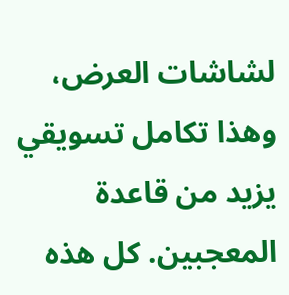لشاشات العرض، وهذا تكامل تسويقي يزيد من قاعدة المعجبين. كل هذه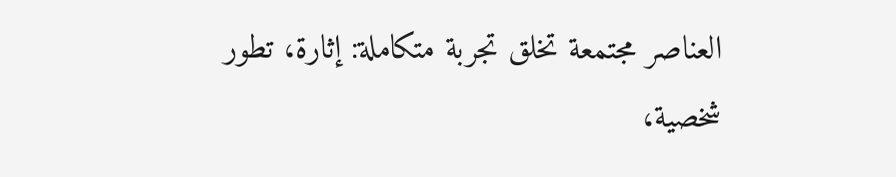العناصر مجتمعة تخلق تجربة متكاملة: إثارة، تطور شخصية،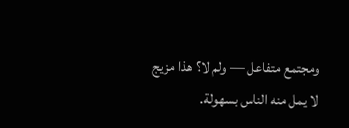ومجتمع متفاعل — ولم لا؟ هذا مزيج لا يمل منه الناس بسهولة.